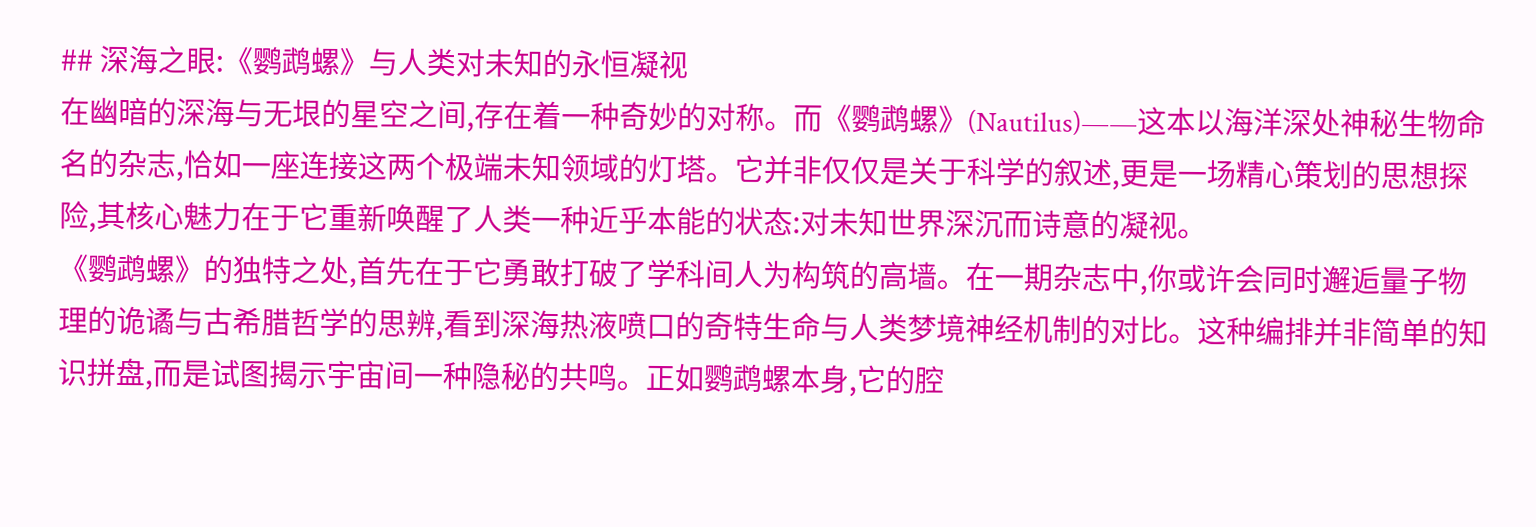## 深海之眼:《鹦鹉螺》与人类对未知的永恒凝视
在幽暗的深海与无垠的星空之间,存在着一种奇妙的对称。而《鹦鹉螺》(Nautilus)——这本以海洋深处神秘生物命名的杂志,恰如一座连接这两个极端未知领域的灯塔。它并非仅仅是关于科学的叙述,更是一场精心策划的思想探险,其核心魅力在于它重新唤醒了人类一种近乎本能的状态:对未知世界深沉而诗意的凝视。
《鹦鹉螺》的独特之处,首先在于它勇敢打破了学科间人为构筑的高墙。在一期杂志中,你或许会同时邂逅量子物理的诡谲与古希腊哲学的思辨,看到深海热液喷口的奇特生命与人类梦境神经机制的对比。这种编排并非简单的知识拼盘,而是试图揭示宇宙间一种隐秘的共鸣。正如鹦鹉螺本身,它的腔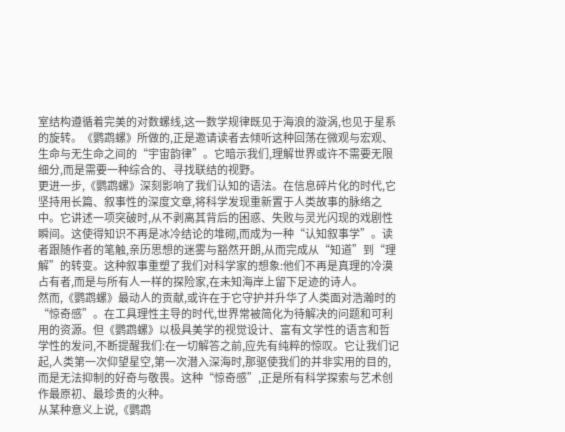室结构遵循着完美的对数螺线,这一数学规律既见于海浪的漩涡,也见于星系的旋转。《鹦鹉螺》所做的,正是邀请读者去倾听这种回荡在微观与宏观、生命与无生命之间的“宇宙韵律”。它暗示我们,理解世界或许不需要无限细分,而是需要一种综合的、寻找联结的视野。
更进一步,《鹦鹉螺》深刻影响了我们认知的语法。在信息碎片化的时代,它坚持用长篇、叙事性的深度文章,将科学发现重新置于人类故事的脉络之中。它讲述一项突破时,从不剥离其背后的困惑、失败与灵光闪现的戏剧性瞬间。这使得知识不再是冰冷结论的堆砌,而成为一种“认知叙事学”。读者跟随作者的笔触,亲历思想的迷雾与豁然开朗,从而完成从“知道”到“理解”的转变。这种叙事重塑了我们对科学家的想象:他们不再是真理的冷漠占有者,而是与所有人一样的探险家,在未知海岸上留下足迹的诗人。
然而,《鹦鹉螺》最动人的贡献,或许在于它守护并升华了人类面对浩瀚时的“惊奇感”。在工具理性主导的时代,世界常被简化为待解决的问题和可利用的资源。但《鹦鹉螺》以极具美学的视觉设计、富有文学性的语言和哲学性的发问,不断提醒我们:在一切解答之前,应先有纯粹的惊叹。它让我们记起,人类第一次仰望星空,第一次潜入深海时,那驱使我们的并非实用的目的,而是无法抑制的好奇与敬畏。这种“惊奇感”,正是所有科学探索与艺术创作最原初、最珍贵的火种。
从某种意义上说,《鹦鹉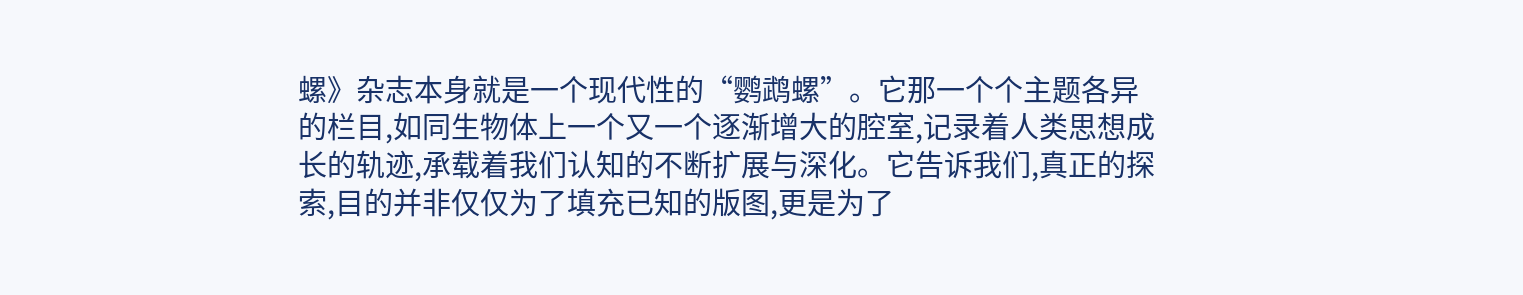螺》杂志本身就是一个现代性的“鹦鹉螺”。它那一个个主题各异的栏目,如同生物体上一个又一个逐渐增大的腔室,记录着人类思想成长的轨迹,承载着我们认知的不断扩展与深化。它告诉我们,真正的探索,目的并非仅仅为了填充已知的版图,更是为了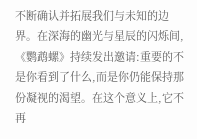不断确认并拓展我们与未知的边界。在深海的幽光与星辰的闪烁间,《鹦鹉螺》持续发出邀请:重要的不是你看到了什么,而是你仍能保持那份凝视的渴望。在这个意义上,它不再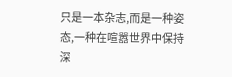只是一本杂志,而是一种姿态,一种在喧嚣世界中保持深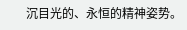沉目光的、永恒的精神姿势。